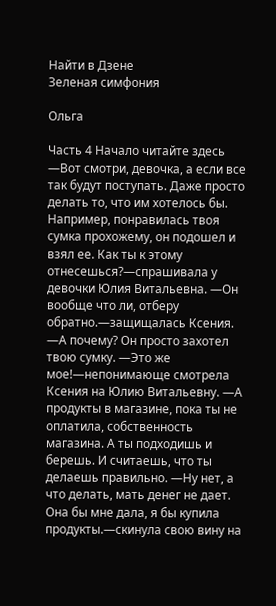Найти в Дзене
Зеленая симфония

Ольга

Часть 4 Начало читайте здесь —Вот смотри, девочка, а если все так будут поступать. Даже просто делать то, что им хотелось бы. Например, понравилась твоя сумка прохожему, он подошел и взял ее. Как ты к этому отнесешься?—спрашивала у девочки Юлия Витальевна. —Он вообще что ли, отберу обратно.—защищалась Ксения. —А почему? Он просто захотел твою сумку. —Это же мое!—непонимающе смотрела Ксения на Юлию Витальевну. —А продукты в магазине, пока ты не оплатила, собственность магазина. А ты подходишь и берешь. И считаешь, что ты делаешь правильно. —Ну нет, а что делать, мать денег не дает. Она бы мне дала, я бы купила продукты.—скинула свою вину на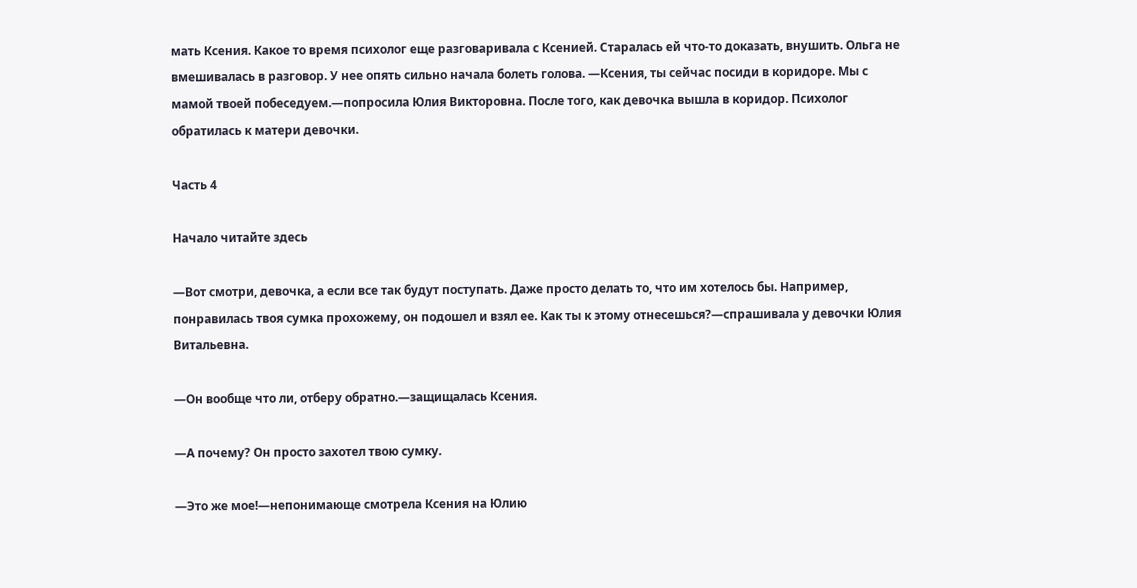мать Ксения. Какое то время психолог еще разговаривала с Ксенией. Старалась ей что-то доказать, внушить. Ольга не вмешивалась в разговор. У нее опять сильно начала болеть голова. —Ксения, ты сейчас посиди в коридоре. Мы с мамой твоей побеседуем.—попросила Юлия Викторовна. После того, как девочка вышла в коридор. Психолог обратилась к матери девочки.

Часть 4

Начало читайте здесь

—Вот смотри, девочка, а если все так будут поступать. Даже просто делать то, что им хотелось бы. Например, понравилась твоя сумка прохожему, он подошел и взял ее. Как ты к этому отнесешься?—спрашивала у девочки Юлия Витальевна.

—Он вообще что ли, отберу обратно.—защищалась Ксения.

—А почему? Он просто захотел твою сумку.

—Это же мое!—непонимающе смотрела Ксения на Юлию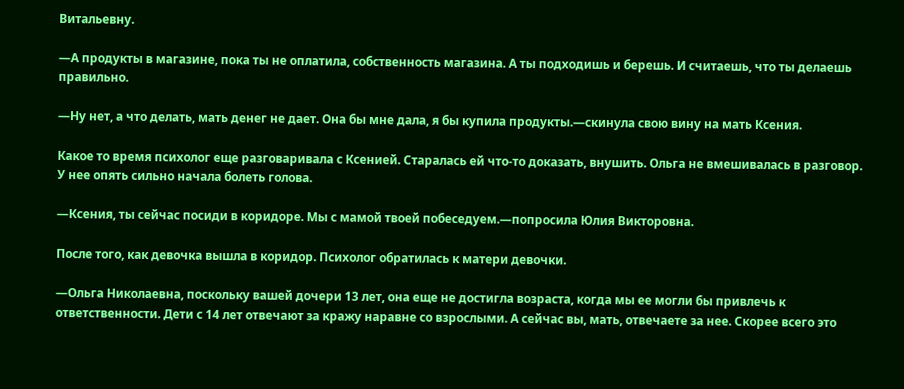Витальевну.

—А продукты в магазине, пока ты не оплатила, собственность магазина. А ты подходишь и берешь. И считаешь, что ты делаешь правильно.

—Ну нет, а что делать, мать денег не дает. Она бы мне дала, я бы купила продукты.—скинула свою вину на мать Ксения.

Какое то время психолог еще разговаривала с Ксенией. Старалась ей что-то доказать, внушить. Ольга не вмешивалась в разговор. У нее опять сильно начала болеть голова.

—Ксения, ты сейчас посиди в коридоре. Мы с мамой твоей побеседуем.—попросила Юлия Викторовна.

После того, как девочка вышла в коридор. Психолог обратилась к матери девочки.

—Ольга Николаевна, поскольку вашей дочери 13 лет, она еще не достигла возраста, когда мы ее могли бы привлечь к ответственности. Дети с 14 лет отвечают за кражу наравне со взрослыми. А сейчас вы, мать, отвечаете за нее. Скорее всего это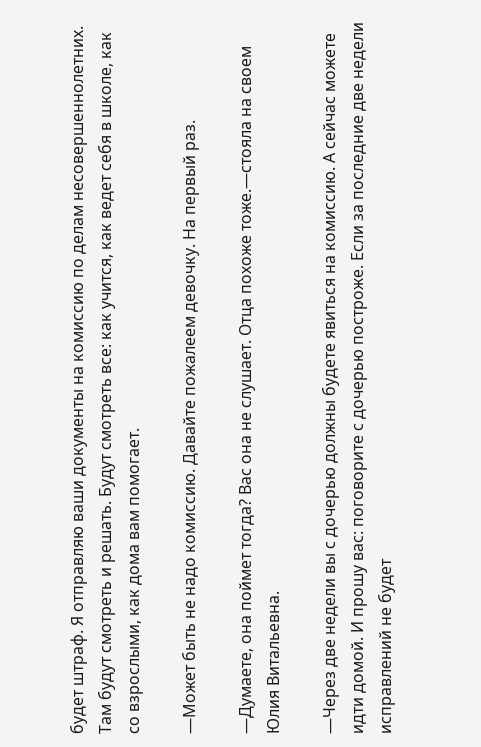будет штраф. Я отправляю ваши документы на комиссию по делам несовершеннолетних. Там будут смотреть и решать. Будут смотреть все: как учится, как ведет себя в школе, как со взрослыми, как дома вам помогает.

—Может быть не надо комиссию. Давайте пожалеем девочку. На первый раз.

—Думаете, она поймет тогда? Вас она не слушает. Отца похоже тоже.—стояла на своем Юлия Витальевна.

—Через две недели вы с дочерью должны будете явиться на комиссию. А сейчас можете идти домой. И прошу вас: поговорите с дочерью построже. Если за последние две недели исправлений не будет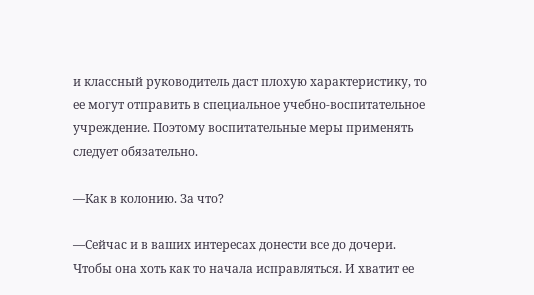и классный руководитель даст плохую характеристику, то ее могут отправить в специальное учебно-воспитательное учреждение. Поэтому воспитательные меры применять следует обязательно.

—Как в колонию. За что?

—Сейчас и в ваших интересах донести все до дочери. Чтобы она хоть как то начала исправляться. И хватит ее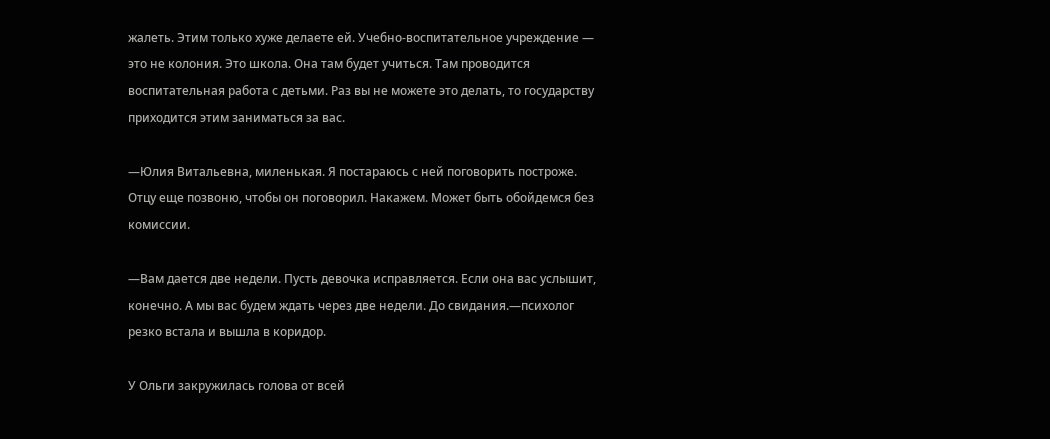жалеть. Этим только хуже делаете ей. Учебно-воспитательное учреждение — это не колония. Это школа. Она там будет учиться. Там проводится воспитательная работа с детьми. Раз вы не можете это делать, то государству приходится этим заниматься за вас.

—Юлия Витальевна, миленькая. Я постараюсь с ней поговорить построже. Отцу еще позвоню, чтобы он поговорил. Накажем. Может быть обойдемся без комиссии.

—Вам дается две недели. Пусть девочка исправляется. Если она вас услышит, конечно. А мы вас будем ждать через две недели. До свидания.—психолог резко встала и вышла в коридор.

У Ольги закружилась голова от всей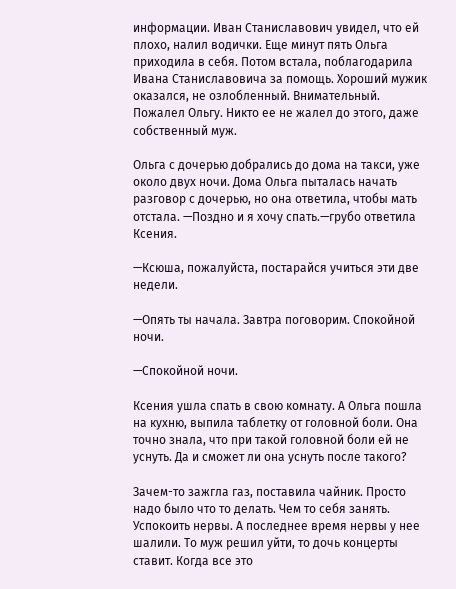информации. Иван Станиславович увидел, что ей плохо, налил водички. Еще минут пять Ольга приходила в себя. Потом встала, поблагодарила Ивана Станиславовича за помощь. Хороший мужик оказался, не озлобленный. Внимательный. Пожалел Ольгу. Никто ее не жалел до этого, даже собственный муж.

Ольга с дочерью добрались до дома на такси, уже около двух ночи. Дома Ольга пыталась начать разговор с дочерью, но она ответила, чтобы мать отстала. —Поздно и я хочу спать.—грубо ответила Ксения.

—Ксюша, пожалуйста, постарайся учиться эти две недели.

—Опять ты начала. Завтра поговорим. Спокойной ночи.

—Спокойной ночи.

Ксения ушла спать в свою комнату. А Ольга пошла на кухню, выпила таблетку от головной боли. Она точно знала, что при такой головной боли ей не уснуть. Да и сможет ли она уснуть после такого?

Зачем-то зажгла газ, поставила чайник. Просто надо было что то делать. Чем то себя занять. Успокоить нервы. А последнее время нервы у нее шалили. То муж решил уйти, то дочь концерты ставит. Когда все это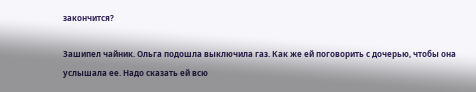закончится?

Зашипел чайник. Ольга подошла выключила газ. Как же ей поговорить с дочерью, чтобы она услышала ее. Надо сказать ей всю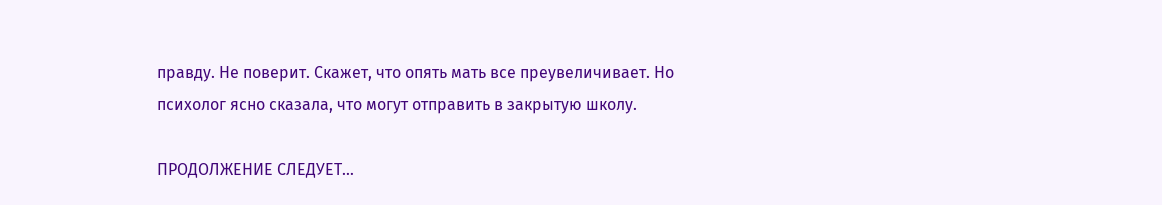правду. Не поверит. Скажет, что опять мать все преувеличивает. Но психолог ясно сказала, что могут отправить в закрытую школу.

ПРОДОЛЖЕНИЕ СЛЕДУЕТ…